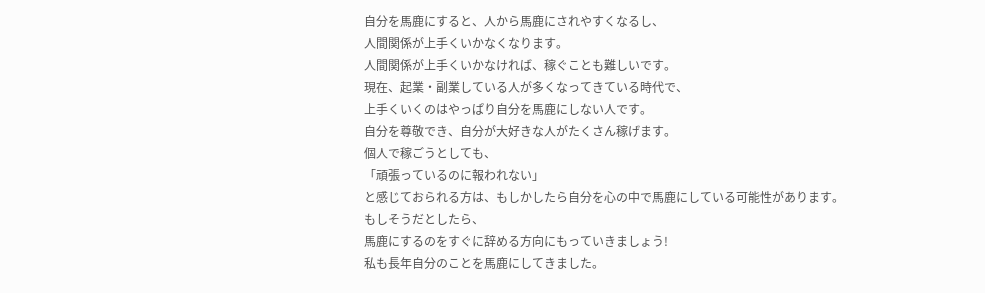自分を馬鹿にすると、人から馬鹿にされやすくなるし、
人間関係が上手くいかなくなります。
人間関係が上手くいかなければ、稼ぐことも難しいです。
現在、起業・副業している人が多くなってきている時代で、
上手くいくのはやっぱり自分を馬鹿にしない人です。
自分を尊敬でき、自分が大好きな人がたくさん稼げます。
個人で稼ごうとしても、
「頑張っているのに報われない」
と感じておられる方は、もしかしたら自分を心の中で馬鹿にしている可能性があります。
もしそうだとしたら、
馬鹿にするのをすぐに辞める方向にもっていきましょう!
私も長年自分のことを馬鹿にしてきました。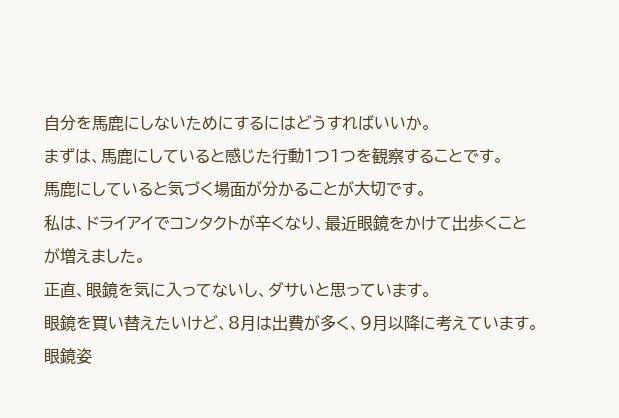自分を馬鹿にしないためにするにはどうすればいいか。
まずは、馬鹿にしていると感じた行動1つ1つを観察することです。
馬鹿にしていると気づく場面が分かることが大切です。
私は、ドライアイでコンタクトが辛くなり、最近眼鏡をかけて出歩くことが増えました。
正直、眼鏡を気に入ってないし、ダサいと思っています。
眼鏡を買い替えたいけど、8月は出費が多く、9月以降に考えています。
眼鏡姿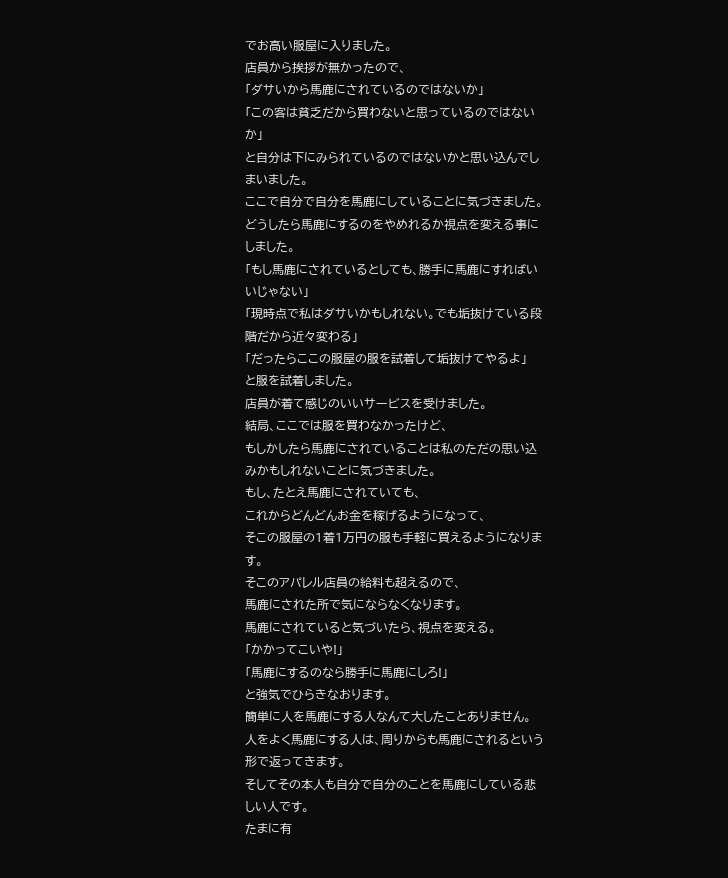でお高い服屋に入りました。
店員から挨拶が無かったので、
「ダサいから馬鹿にされているのではないか」
「この客は貧乏だから買わないと思っているのではないか」
と自分は下にみられているのではないかと思い込んでしまいました。
ここで自分で自分を馬鹿にしていることに気づきました。
どうしたら馬鹿にするのをやめれるか視点を変える事にしました。
「もし馬鹿にされているとしても、勝手に馬鹿にすればいいじゃない」
「現時点で私はダサいかもしれない。でも垢抜けている段階だから近々変わる」
「だったらここの服屋の服を試着して垢抜けてやるよ」
と服を試着しました。
店員が着て感じのいいサービスを受けました。
結局、ここでは服を買わなかったけど、
もしかしたら馬鹿にされていることは私のただの思い込みかもしれないことに気づきました。
もし、たとえ馬鹿にされていても、
これからどんどんお金を稼げるようになって、
そこの服屋の1着1万円の服も手軽に買えるようになります。
そこのアパレル店員の給料も超えるので、
馬鹿にされた所で気にならなくなります。
馬鹿にされていると気づいたら、視点を変える。
「かかってこいや!」
「馬鹿にするのなら勝手に馬鹿にしろ!」
と強気でひらきなおります。
簡単に人を馬鹿にする人なんて大したことありません。
人をよく馬鹿にする人は、周りからも馬鹿にされるという形で返ってきます。
そしてその本人も自分で自分のことを馬鹿にしている悲しい人です。
たまに有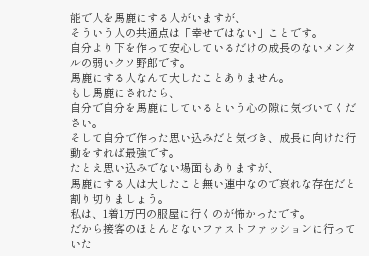能で人を馬鹿にする人がいますが、
そういう人の共通点は「幸せではない」ことです。
自分より下を作って安心しているだけの成長のないメンタルの弱いクソ野郎です。
馬鹿にする人なんて大したことありません。
もし馬鹿にされたら、
自分で自分を馬鹿にしているという心の隙に気づいてください。
そして自分で作った思い込みだと気づき、成長に向けた行動をすれば最強です。
たとえ思い込みでない場面もありますが、
馬鹿にする人は大したこと無い連中なので哀れな存在だと割り切りましょう。
私は、1着1万円の服屋に行くのが怖かったです。
だから接客のほとんどないファストファッションに行っていた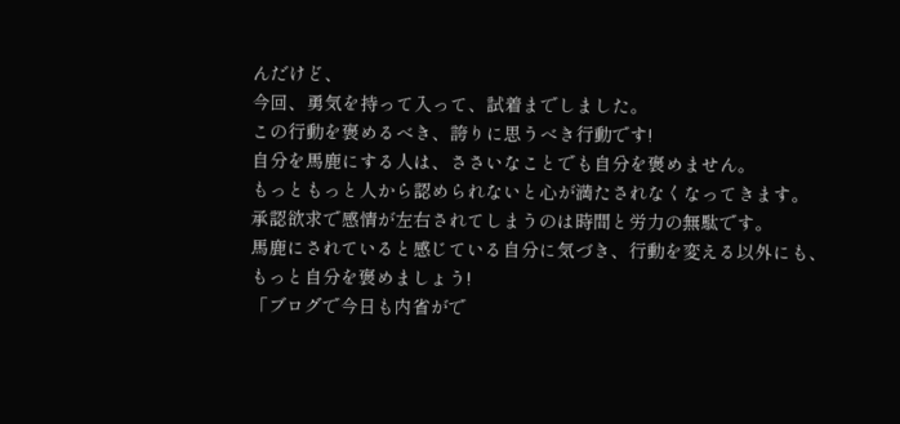んだけど、
今回、勇気を持って入って、試着までしました。
この行動を褒めるべき、誇りに思うべき行動です!
自分を馬鹿にする人は、ささいなことでも自分を褒めません。
もっともっと人から認められないと心が満たされなくなってきます。
承認欲求で感情が左右されてしまうのは時間と労力の無駄です。
馬鹿にされていると感じている自分に気づき、行動を変える以外にも、
もっと自分を褒めましょう!
「ブログで今日も内省がで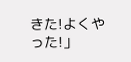きた!よくやった!」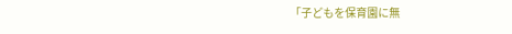「子どもを保育園に無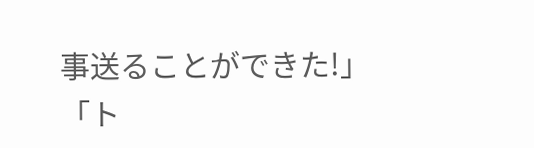事送ることができた!」
「ト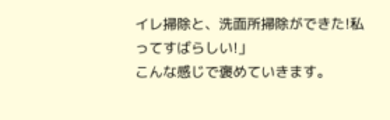イレ掃除と、洗面所掃除ができた!私ってすばらしい!」
こんな感じで褒めていきます。